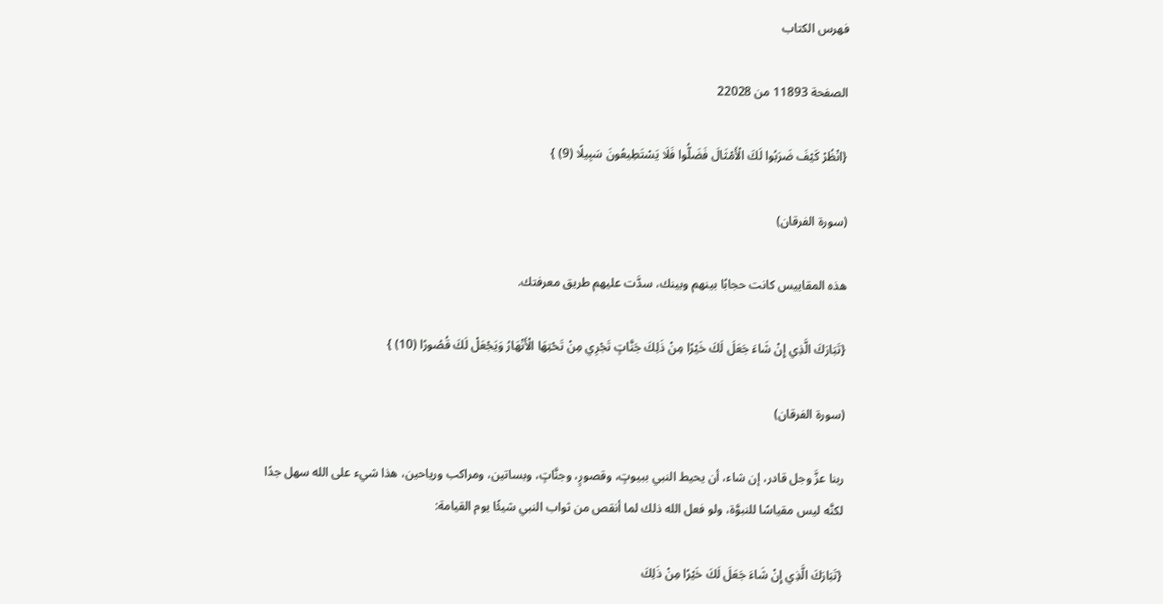فهرس الكتاب

الصفحة 11893 من 22028

{انْظُرْ كَيْفَ ضَرَبُوا لَكَ الْأَمْثَالَ فَضَلُّوا فَلَا يَسْتَطِيعُونَ سَبِيلًا (9) }

(سورة الفرقان)

هذه المقاييس كانت حجابًا بينهم وبينك، سدَّت عليهم طريق معرفتك.

{تَبَارَكَ الَّذِي إِنْ شَاءَ جَعَلَ لَكَ خَيْرًا مِنْ ذَلِكَ جَنَّاتٍ تَجْرِي مِنْ تَحْتِهَا الْأَنْهَارُ وَيَجْعَلْ لَكَ قُصُورًا (10) }

(سورة الفرقان)

ربنا عزَّ وجل قادر، إن شاء، أن يحيط النبي ببيوتٍ، وقصورٍ، وجنَّاتٍ، وبساتين، ومراكب ورياحين، هذا شيء على الله سهل جدًا لكنَّه ليس مقياسًا للنبوَّة، ولو فعل الله ذلك لما أنقص من ثواب النبي شيئًا يوم القيامة:

{تَبَارَكَ الَّذِي إِنْ شَاءَ جَعَلَ لَكَ خَيْرًا مِنْ ذَلِكَ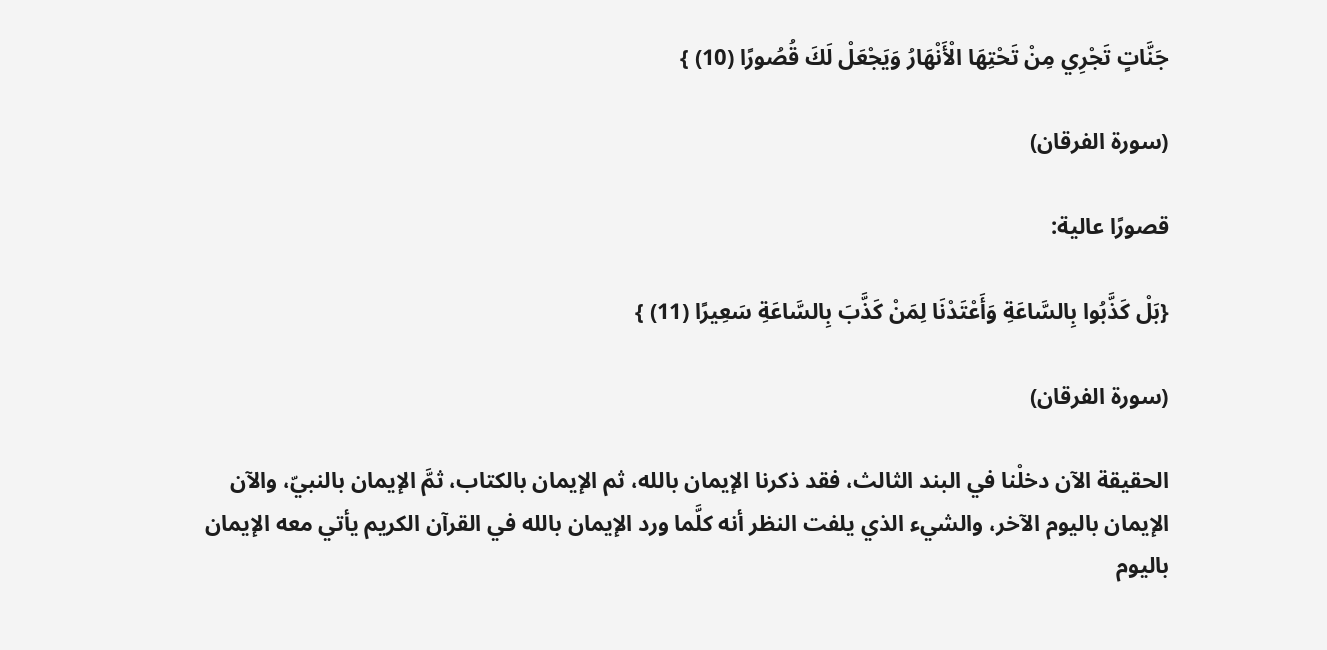جَنَّاتٍ تَجْرِي مِنْ تَحْتِهَا الْأَنْهَارُ وَيَجْعَلْ لَكَ قُصُورًا (10) }

(سورة الفرقان)

قصورًا عالية:

{بَلْ كَذَّبُوا بِالسَّاعَةِ وَأَعْتَدْنَا لِمَنْ كَذَّبَ بِالسَّاعَةِ سَعِيرًا (11) }

(سورة الفرقان)

الحقيقة الآن دخلْنا في البند الثالث، فقد ذكرنا الإيمان بالله، ثم الإيمان بالكتاب، ثمَّ الإيمان بالنبيّ، والآن الإيمان باليوم الآخر، والشيء الذي يلفت النظر أنه كلَّما ورد الإيمان بالله في القرآن الكريم يأتي معه الإيمان باليوم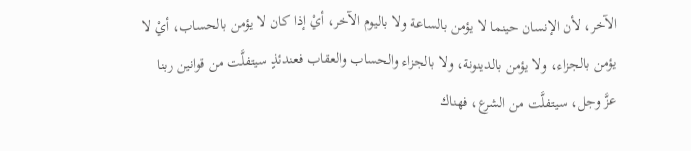الآخر، لأن الإنسان حينما لا يؤمن بالساعة ولا باليوم الآخر، أيْ إذا كان لا يؤمن بالحساب، أيْ لا يؤمن بالجزاء، ولا يؤمن بالدينونة، ولا بالجزاء والحساب والعقاب فعندئذٍ سيتفلَّت من قوانين ربنا عزَّ وجل، سيتفلَّت من الشرع، فهناك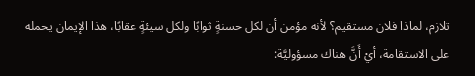تلازم، لماذا فلان مستقيم؟ لأنه مؤمن أن لكل حسنةٍ ثوابًا ولكل سيئةٍ عقابًا، هذا الإيمان يحمله على الاستقامة، أيْ أَنَّ هناك مسؤوليَّة: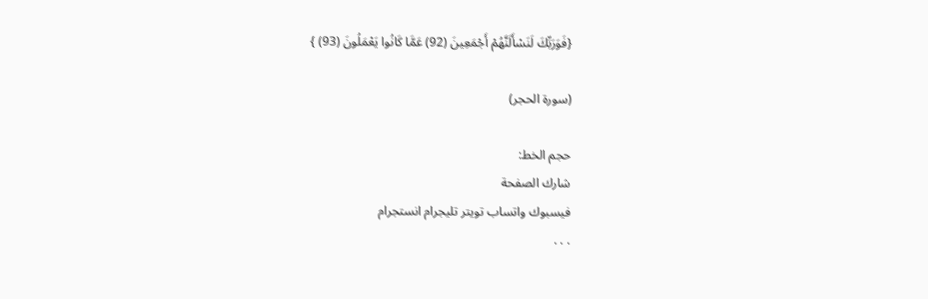{فَوَرَبِّكَ لَنَسْأَلَنَّهُمْ أَجْمَعِينَ (92) عَمَّا كَانُوا يَعْمَلُونَ (93) }

(سورة الحجر)

حجم الخط:
شارك الصفحة
فيسبوك واتساب تويتر تليجرام انستجرام
. . .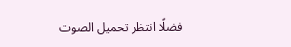فضلًا انتظر تحميل الصوت